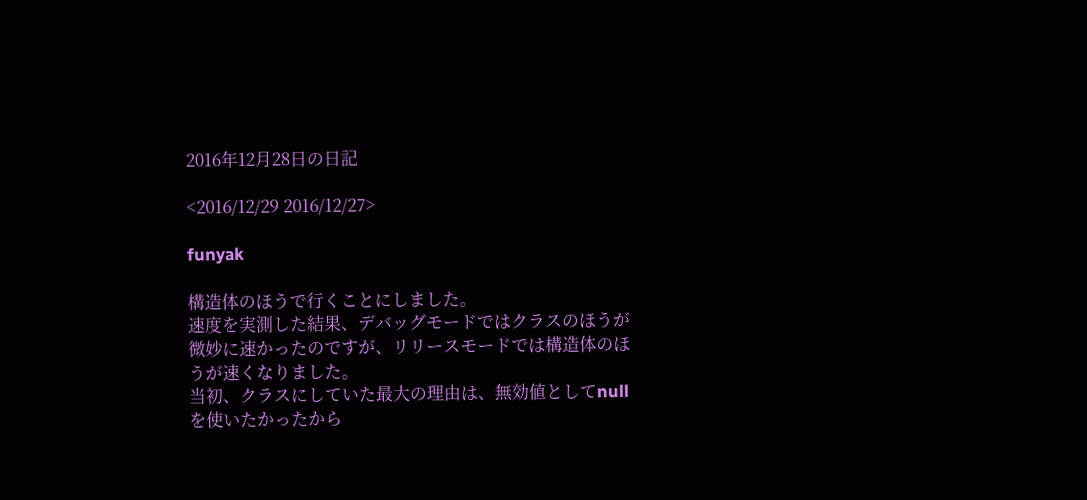2016年12月28日の日記

<2016/12/29 2016/12/27>

funyak

構造体のほうで行くことにしました。
速度を実測した結果、デバッグモードではクラスのほうが微妙に速かったのですが、リリースモードでは構造体のほうが速くなりました。
当初、クラスにしていた最大の理由は、無効値としてnullを使いたかったから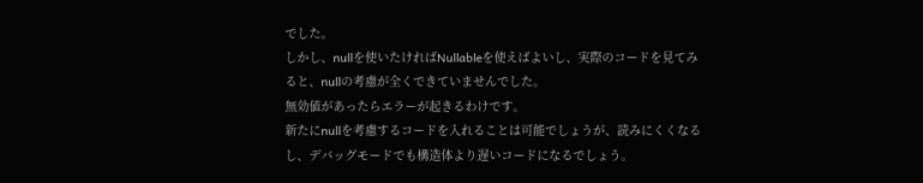でした。
しかし、nullを使いたければNullableを使えばよいし、実際のコードを見てみると、nullの考慮が全くできていませんでした。
無効値があったらエラーが起きるわけです。
新たにnullを考慮するコードを入れることは可能でしょうが、読みにくくなるし、デバッグモードでも構造体より遅いコードになるでしょう。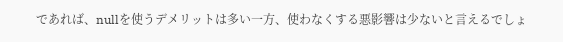であれば、nullを使うデメリットは多い一方、使わなくする悪影響は少ないと言えるでしょ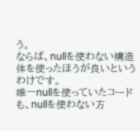う。
ならば、nullを使わない構造体を使ったほうが良いというわけです。
唯一nullを使っていたコードも、nullを使わない方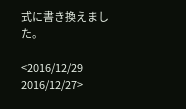式に書き換えました。

<2016/12/29 2016/12/27>